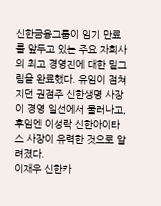신한금융그룹이 임기 만료를 앞두고 있는 주요 자회사의 최고 경영진에 대한 밑그림을 완료했다. 유임이 점쳐지던 권점주 신한생명 사장이 경영 일선에서 물러나고, 후임엔 이성락 신한아이타스 사장이 유력한 것으로 알려졌다.
이재우 신한카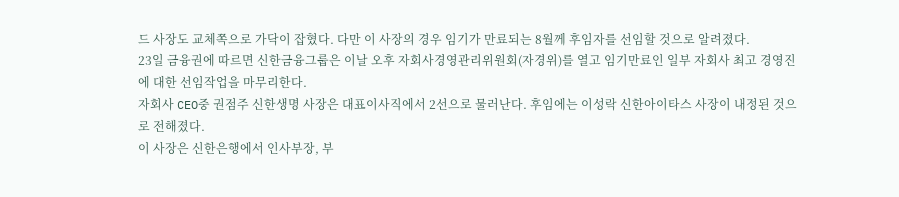드 사장도 교체쪽으로 가닥이 잡혔다. 다만 이 사장의 경우 임기가 만료되는 8월께 후임자를 선임할 것으로 알려졌다.
23일 금융권에 따르면 신한금융그룹은 이날 오후 자회사경영관리위원회(자경위)를 열고 임기만료인 일부 자회사 최고 경영진에 대한 선임작업을 마무리한다.
자회사 CEO중 권점주 신한생명 사장은 대표이사직에서 2선으로 물러난다. 후임에는 이성락 신한아이타스 사장이 내정된 것으로 전해졌다.
이 사장은 신한은행에서 인사부장, 부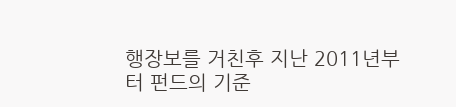행장보를 거친후 지난 2011년부터 펀드의 기준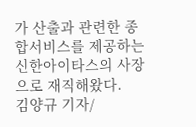가 산출과 관련한 종합서비스를 제공하는 신한아이타스의 사장으로 재직해왔다.
김양규 기자/